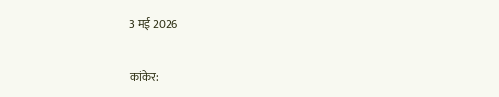3 मई 2026

कांकेर: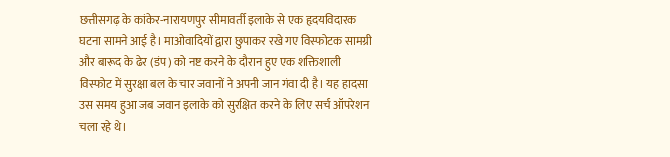छत्तीसगढ़ के कांकेर-नारायणपुर सीमावर्ती इलाके से एक हृदयविदारक घटना सामने आई है। माओवादियों द्वारा छुपाकर रखे गए विस्फोटक सामग्री और बारूद के ढेर (डंप) को नष्ट करने के दौरान हुए एक शक्तिशाली विस्फोट में सुरक्षा बल के चार जवानों ने अपनी जान गंवा दी है। यह हादसा उस समय हुआ जब जवान इलाके को सुरक्षित करने के लिए सर्च ऑपरेशन चला रहे थे।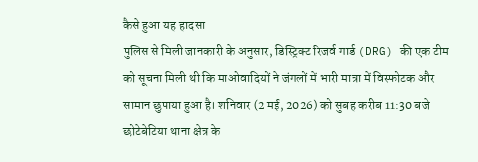कैसे हुआ यह हादसा
पुलिस से मिली जानकारी के अनुसार, डिस्ट्रिक्ट रिजर्व गार्ड (DRG) की एक टीम को सूचना मिली थी कि माओवादियों ने जंगलों में भारी मात्रा में विस्फोटक और सामान छुपाया हुआ है। शनिवार (2 मई, 2026) को सुबह करीब 11:30 बजे छोटेबेटिया थाना क्षेत्र के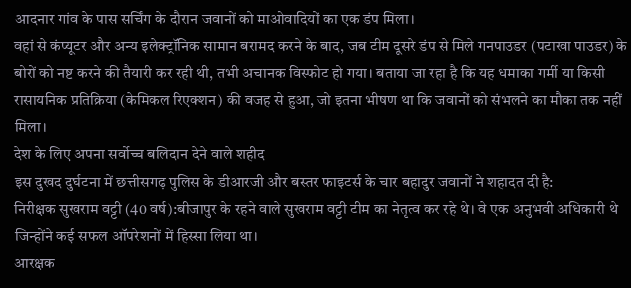आदनार गांव के पास सर्चिंग के दौरान जवानों को माओवादियों का एक डंप मिला।
वहां से कंप्यूटर और अन्य इलेक्ट्रॉनिक सामान बरामद करने के बाद, जब टीम दूसरे डंप से मिले गनपाउडर (पटाखा पाउडर) के बोरों को नष्ट करने की तैयारी कर रही थी, तभी अचानक विस्फोट हो गया। बताया जा रहा है कि यह धमाका गर्मी या किसी रासायनिक प्रतिक्रिया (केमिकल रिएक्शन) की वजह से हुआ, जो इतना भीषण था कि जवानों को संभलने का मौका तक नहीं मिला।
देश के लिए अपना सर्वोच्च बलिदान देने वाले शहीद
इस दुखद दुर्घटना में छत्तीसगढ़ पुलिस के डीआरजी और बस्तर फाइटर्स के चार बहादुर जवानों ने शहादत दी है:
निरीक्षक सुखराम वट्टी (40 वर्ष):बीजापुर के रहने वाले सुखराम वट्टी टीम का नेतृत्व कर रहे थे। वे एक अनुभवी अधिकारी थे जिन्होंने कई सफल ऑपरेशनों में हिस्सा लिया था।
आरक्षक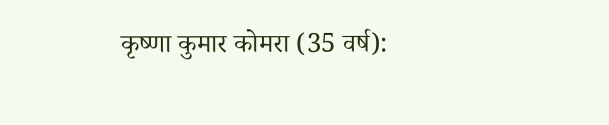कृष्णा कुमार कोमरा (35 वर्ष):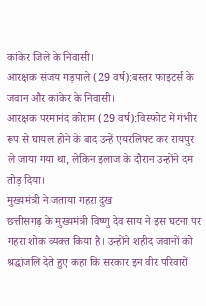कांकेर जिले के निवासी।
आरक्षक संजय गड़पाले (29 वर्ष):बस्तर फाइटर्स के जवान और कांकेर के निवासी।
आरक्षक परमानंद कोराम (29 वर्ष):विस्फोट में गंभीर रूप से घायल होने के बाद उन्हें एयरलिफ्ट कर रायपुर ले जाया गया था, लेकिन इलाज के दौरान उन्होंने दम तोड़ दिया।
मुख्यमंत्री ने जताया गहरा दुख
छत्तीसगढ़ के मुख्यमंत्री विष्णु देव साय ने इस घटना पर गहरा शोक व्यक्त किया है। उन्होंने शहीद जवानों को श्रद्धांजलि देते हुए कहा कि सरकार इन वीर परिवारों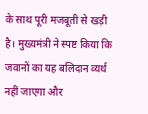के साथ पूरी मजबूती से खड़ी है। मुख्यमंत्री ने स्पष्ट किया कि जवानों का यह बलिदान व्यर्थ नहीं जाएगा और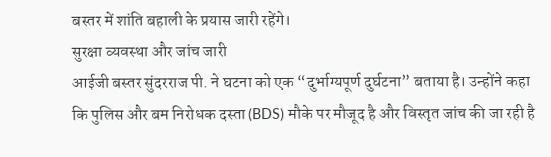बस्तर में शांति बहाली के प्रयास जारी रहेंगे।
सुरक्षा व्यवस्था और जांच जारी
आईजी बस्तर सुंदरराज पी. ने घटना को एक “दुर्भाग्यपूर्ण दुर्घटना” बताया है। उन्होंने कहा कि पुलिस और बम निरोधक दस्ता (BDS) मौके पर मौजूद है और विस्तृत जांच की जा रही है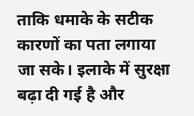ताकि धमाके के सटीक कारणों का पता लगाया जा सके। इलाके में सुरक्षा बढ़ा दी गई है और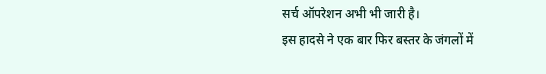सर्च ऑपरेशन अभी भी जारी है।
इस हादसे ने एक बार फिर बस्तर के जंगलों में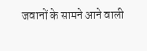जवानों के सामने आने वाली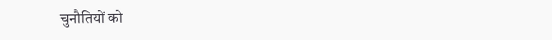चुनौतियों को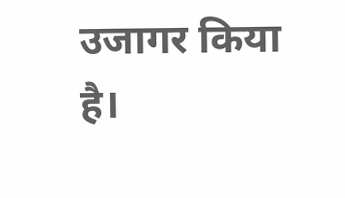उजागर किया है।